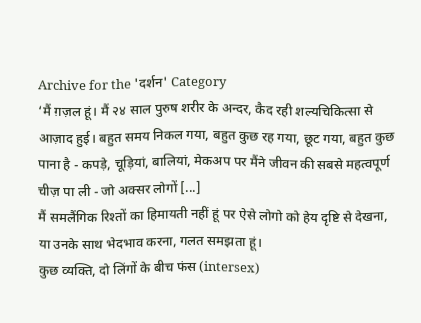Archive for the 'दर्शन' Category
‘मैं ग़ज़ल हूं। मैं २४ साल पुरुष शरीर के अन्दर, कैद रही शल्यचिकित्सा से आज़ाद हुई। बहुत समय निकल गया, बहुत कुछ रह गया, छूट गया, बहुत कुछ पाना है - कपड़े, चूड़ियां, बालियां, मेकअप पर मैंने जीवन की सबसे महत्वपूर्ण चीज़ पा ली - जो अक्सर लोगों [...]
मैं समलैंगिक रिश्तों का हिमायती नहीं हूं पर ऐसे लोगो को हेय दृष्टि से देखना, या उनके साथ भेदभाव करना, गलत समझता हूं।
कुछ व्यक्ति, दो लिंगों के बीच फंस (intersex)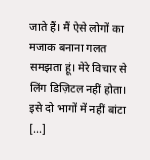जाते हैं। मैं ऐसे लोगों का मजाक बनाना गलत समझता हूं। मेरे विचार से लिंग डिज़िटल नहीं होता। इसे दो भागों में नहीं बांटा [...]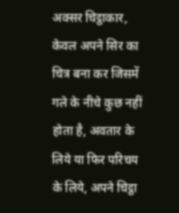अक्सर चिट्ठाकार, केवल अपने सिर का चित्र बना कर जिसमें गले के नीचे कुछ नहीं होता है, अवतार के लिये या फिर परिचय के लिये, अपने चिट्ठा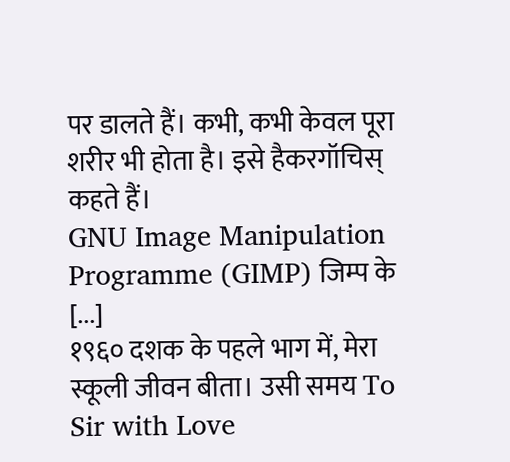पर डालते हैं। कभी, कभी केवल पूरा शरीर भी होता है। इसे हैकरगॉचिस् कहते हैं।
GNU Image Manipulation Programme (GIMP) जिम्प के [...]
१९६० दशक के पहले भाग में, मेरा स्कूली जीवन बीता। उसी समय To Sir with Love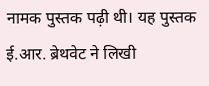नामक पुस्तक पढ़ी थी। यह पुस्तक ई.आर. ब्रेथवेट ने लिखी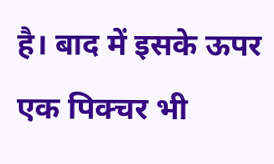है। बाद में इसके ऊपर एक पिक्चर भी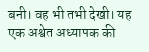बनी। वह भी तभी देखी। यह एक अश्वेत अध्यापक की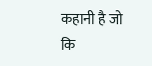कहानी है जो कि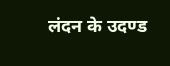लंदन के उदण्ड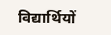विद्यार्थियों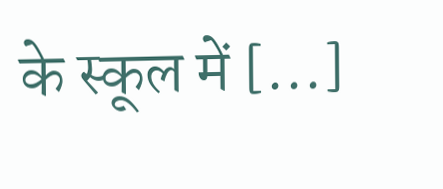के स्कूल में [...]